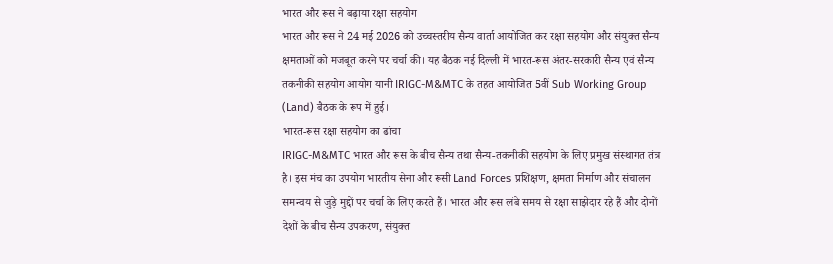भारत और रूस ने बढ़ाया रक्षा सहयोग
भारत और रूस ने 24 मई 2026 को उच्चस्तरीय सैन्य वार्ता आयोजित कर रक्षा सहयोग और संयुक्त सैन्य क्षमताओं को मजबूत करने पर चर्चा की। यह बैठक नई दिल्ली में भारत-रूस अंतर-सरकारी सैन्य एवं सैन्य तकनीकी सहयोग आयोग यानी IRIGC-M&MTC के तहत आयोजित 5वीं Sub Working Group (Land) बैठक के रूप में हुई।
भारत-रूस रक्षा सहयोग का ढांचा
IRIGC-M&MTC भारत और रूस के बीच सैन्य तथा सैन्य-तकनीकी सहयोग के लिए प्रमुख संस्थागत तंत्र है। इस मंच का उपयोग भारतीय सेना और रूसी Land Forces प्रशिक्षण, क्षमता निर्माण और संचालन समन्वय से जुड़े मुद्दों पर चर्चा के लिए करते हैं। भारत और रूस लंबे समय से रक्षा साझेदार रहे हैं और दोनों देशों के बीच सैन्य उपकरण, संयुक्त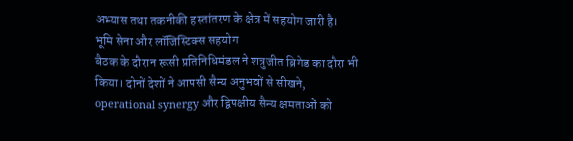अभ्यास तथा तकनीकी हस्तांतरण के क्षेत्र में सहयोग जारी है।
भूमि सेना और लॉजिस्टिक्स सहयोग
बैठक के दौरान रूसी प्रतिनिधिमंडल ने शत्रुजीत ब्रिगेड का दौरा भी किया। दोनों देशों ने आपसी सैन्य अनुभवों से सीखने, operational synergy और द्विपक्षीय सैन्य क्षमताओं को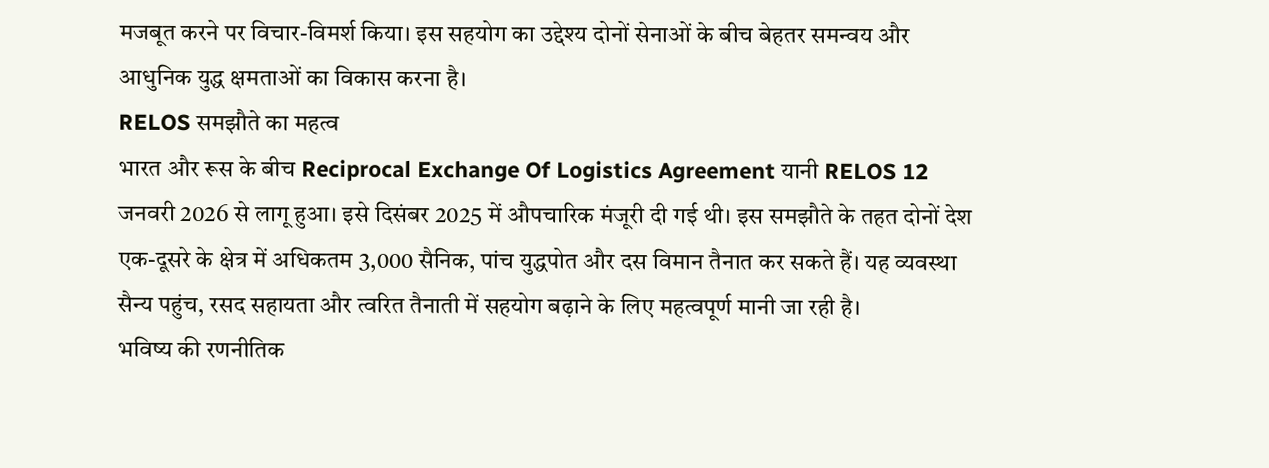मजबूत करने पर विचार-विमर्श किया। इस सहयोग का उद्देश्य दोनों सेनाओं के बीच बेहतर समन्वय और आधुनिक युद्ध क्षमताओं का विकास करना है।
RELOS समझौते का महत्व
भारत और रूस के बीच Reciprocal Exchange Of Logistics Agreement यानी RELOS 12 जनवरी 2026 से लागू हुआ। इसे दिसंबर 2025 में औपचारिक मंजूरी दी गई थी। इस समझौते के तहत दोनों देश एक-दूसरे के क्षेत्र में अधिकतम 3,000 सैनिक, पांच युद्धपोत और दस विमान तैनात कर सकते हैं। यह व्यवस्था सैन्य पहुंच, रसद सहायता और त्वरित तैनाती में सहयोग बढ़ाने के लिए महत्वपूर्ण मानी जा रही है।
भविष्य की रणनीतिक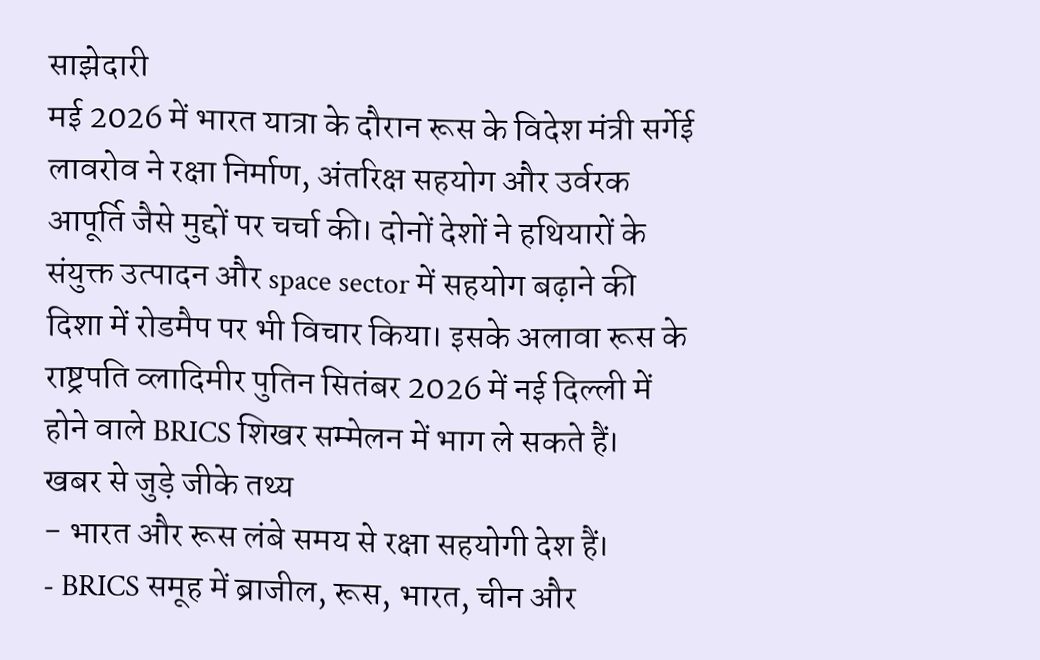साझेदारी
मई 2026 में भारत यात्रा के दौरान रूस के विदेश मंत्री सर्गेई लावरोव ने रक्षा निर्माण, अंतरिक्ष सहयोग और उर्वरक आपूर्ति जैसे मुद्दों पर चर्चा की। दोनों देशों ने हथियारों के संयुक्त उत्पादन और space sector में सहयोग बढ़ाने की दिशा में रोडमैप पर भी विचार किया। इसके अलावा रूस के राष्ट्रपति व्लादिमीर पुतिन सितंबर 2026 में नई दिल्ली में होने वाले BRICS शिखर सम्मेलन में भाग ले सकते हैं।
खबर से जुड़े जीके तथ्य
- भारत और रूस लंबे समय से रक्षा सहयोगी देश हैं।
- BRICS समूह में ब्राजील, रूस, भारत, चीन और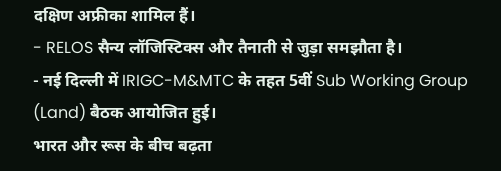दक्षिण अफ्रीका शामिल हैं।
- RELOS सैन्य लॉजिस्टिक्स और तैनाती से जुड़ा समझौता है।
- नई दिल्ली में IRIGC-M&MTC के तहत 5वीं Sub Working Group (Land) बैठक आयोजित हुई।
भारत और रूस के बीच बढ़ता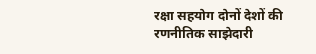रक्षा सहयोग दोनों देशों की रणनीतिक साझेदारी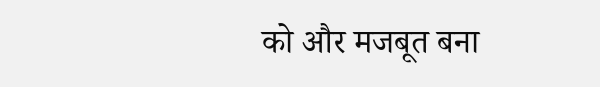को और मजबूत बना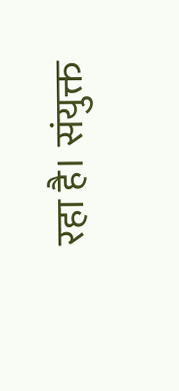रहा है। संयुक्त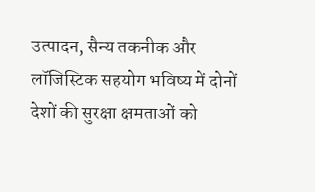उत्पादन, सैन्य तकनीक और लॉजिस्टिक सहयोग भविष्य में दोनों देशों की सुरक्षा क्षमताओं को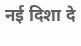नई दिशा दे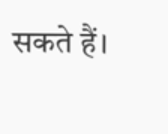सकते हैं।